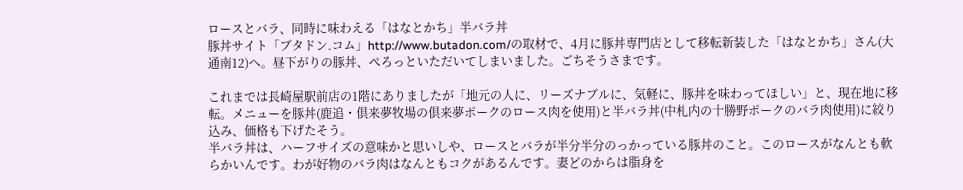ロースとバラ、同時に味わえる「はなとかち」半バラ丼
豚丼サイト「ブタドン.コム」http://www.butadon.com/の取材で、4月に豚丼専門店として移転新装した「はなとかち」さん(大通南12)へ。昼下がりの豚丼、ぺろっといただいてしまいました。ごちそうさまです。

これまでは長崎屋駅前店の1階にありましたが「地元の人に、リーズナブルに、気軽に、豚丼を味わってほしい」と、現在地に移転。メニューを豚丼(鹿追・倶来夢牧場の倶来夢ポークのロース肉を使用)と半バラ丼(中札内の十勝野ポークのバラ肉使用)に絞り込み、価格も下げたそう。
半バラ丼は、ハーフサイズの意味かと思いしや、ロースとバラが半分半分のっかっている豚丼のこと。このロースがなんとも軟らかいんです。わが好物のバラ肉はなんともコクがあるんです。妻どのからは脂身を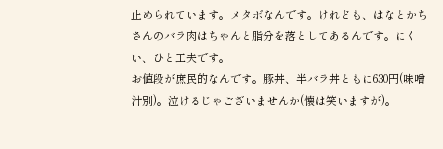止められています。メタボなんです。けれども、はなとかちさんのバラ肉はちゃんと脂分を落としてあるんです。にくい、ひと工夫です。
お値段が庶民的なんです。豚丼、半バラ丼ともに630円(味噌汁別)。泣けるじゃございませんか(懐は笑いますが)。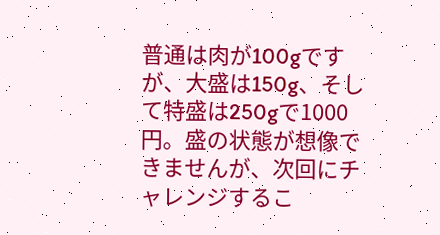普通は肉が100gですが、大盛は150g、そして特盛は250gで1000円。盛の状態が想像できませんが、次回にチャレンジするこ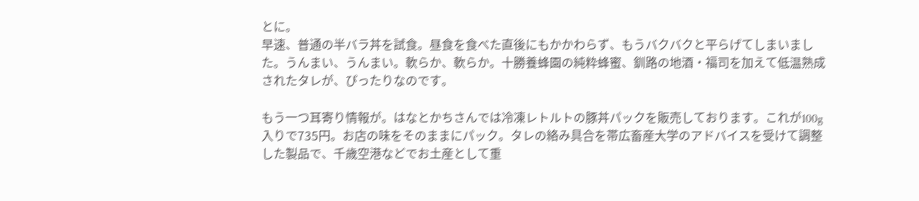とに。
早速、普通の半バラ丼を試食。昼食を食べた直後にもかかわらず、もうバクバクと平らげてしまいました。うんまい、うんまい。軟らか、軟らか。十勝養蜂園の純粋蜂蜜、釧路の地酒・福司を加えて低温熟成されたタレが、ぴったりなのです。

もう一つ耳寄り情報が。はなとかちさんでは冷凍レトルトの豚丼パックを販売しております。これが100g入りで735円。お店の味をそのままにパック。タレの絡み具合を帯広畜産大学のアドバイスを受けて調整した製品で、千歳空港などでお土産として重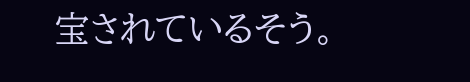宝されているそう。